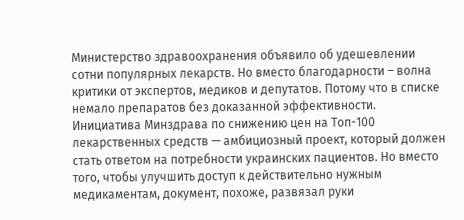Министерство здравоохранения объявило об удешевлении сотни популярных лекарств. Но вместо благодарности – волна критики от экспертов, медиков и депутатов. Потому что в списке немало препаратов без доказанной эффективности.
Инициатива Минздрава по снижению цен на Топ-100 лекарственных средств — амбициозный проект, который должен стать ответом на потребности украинских пациентов. Но вместо того, чтобы улучшить доступ к действительно нужным медикаментам, документ, похоже, развязал руки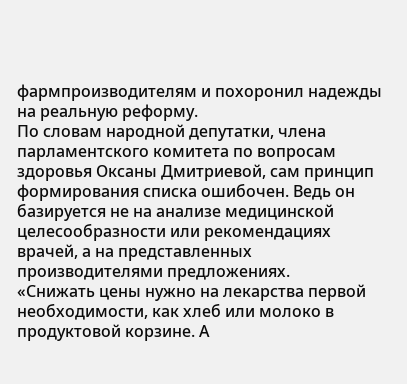фармпроизводителям и похоронил надежды на реальную реформу.
По словам народной депутатки, члена парламентского комитета по вопросам здоровья Оксаны Дмитриевой, сам принцип формирования списка ошибочен. Ведь он базируется не на анализе медицинской целесообразности или рекомендациях врачей, а на представленных производителями предложениях.
«Снижать цены нужно на лекарства первой необходимости, как хлеб или молоко в продуктовой корзине. А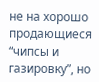не на хорошо продающиеся “чипсы и газировку”, но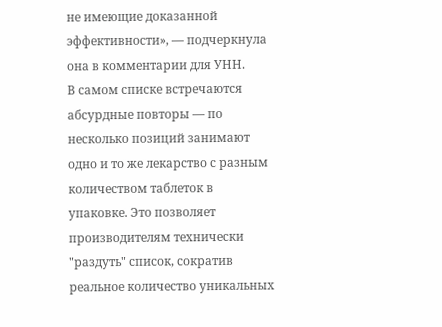не имеющие доказанной эффективности», — подчеркнула она в комментарии для УНН.
В самом списке встречаются абсурдные повторы — по несколько позиций занимают одно и то же лекарство с разным количеством таблеток в упаковке. Это позволяет производителям технически "раздуть" список, сократив реальное количество уникальных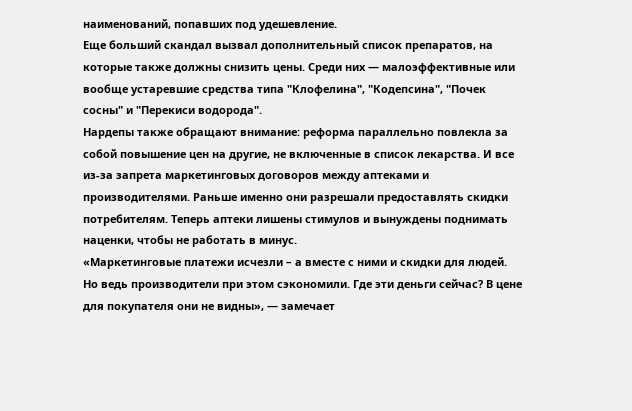наименований, попавших под удешевление.
Еще больший скандал вызвал дополнительный список препаратов, на которые также должны снизить цены. Среди них — малоэффективные или вообще устаревшие средства типа "Клофелина", "Кодепсина", "Почек сосны" и "Перекиси водорода".
Нардепы также обращают внимание: реформа параллельно повлекла за собой повышение цен на другие, не включенные в список лекарства. И все из-за запрета маркетинговых договоров между аптеками и производителями. Раньше именно они разрешали предоставлять скидки потребителям. Теперь аптеки лишены стимулов и вынуждены поднимать наценки, чтобы не работать в минус.
«Маркетинговые платежи исчезли – а вместе с ними и скидки для людей. Но ведь производители при этом сэкономили. Где эти деньги сейчас? В цене для покупателя они не видны», — замечает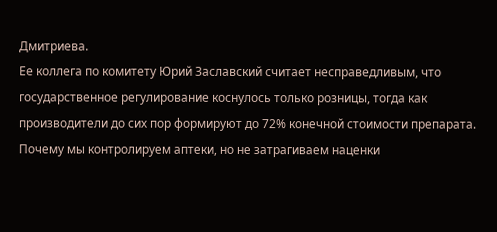Дмитриева.
Ее коллега по комитету Юрий Заславский считает несправедливым, что государственное регулирование коснулось только розницы, тогда как производители до сих пор формируют до 72% конечной стоимости препарата.
Почему мы контролируем аптеки, но не затрагиваем наценки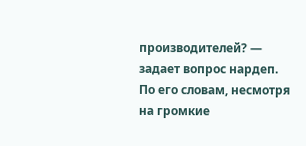производителей? — задает вопрос нардеп.
По его словам, несмотря на громкие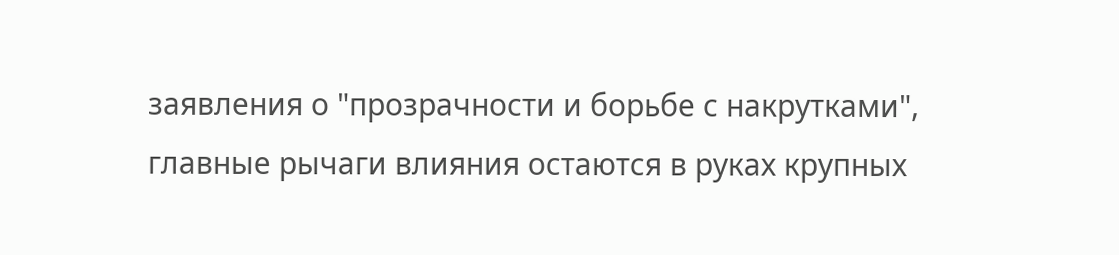заявления о "прозрачности и борьбе с накрутками", главные рычаги влияния остаются в руках крупных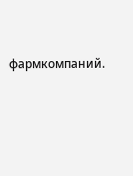фармкомпаний.